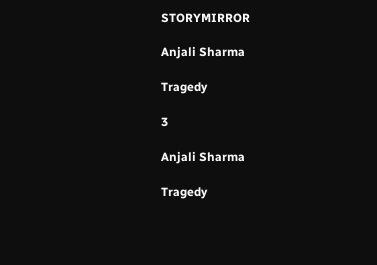STORYMIRROR

Anjali Sharma

Tragedy

3

Anjali Sharma

Tragedy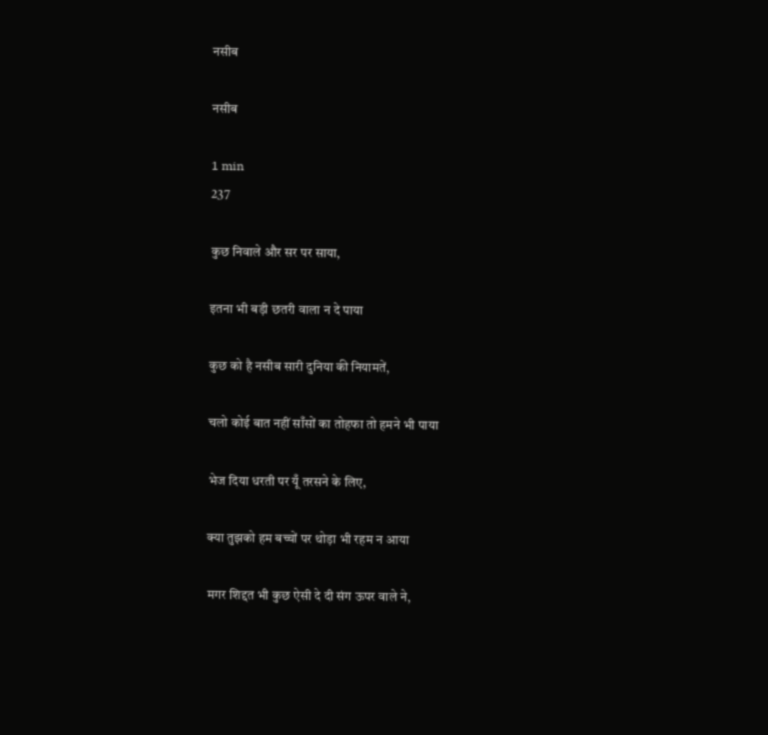नसीब

नसीब

1 min
237

कुछ निवाले और सर पर साया,

इतना भी बड़ी छतरी वाला न दे पाया

कुछ को है नसीब सारी दुनिया की नियामतें,

चलो कोई बात नहीं साँसों का तोहफा तो हमने भी पाया

भेज दिया धरती पर यूँ तरसने के लिए,

क्या तुझको हम बच्चों पर थोड़ा भी रहम न आया

मगर शिद्दत भी कुछ ऐसी दे दी संग ऊपर वाले ने,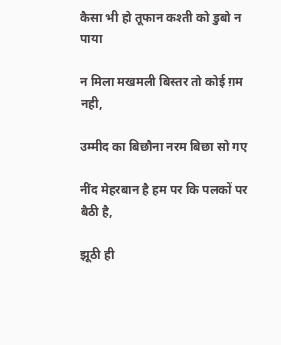कैसा भी हो तूफान कश्ती को डुबो न पाया

न मिला मखमली बिस्तर तो कोई ग़म नही,

उम्मीद का बिछौना नरम बिछा सो गए

नींद मेहरबान है हम पर कि पलकों पर बैठी है,

झूठी ही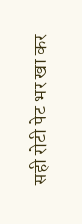सही रोटी पेट भर खा कर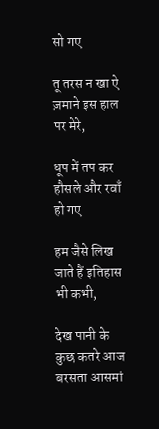सो गए

तू तरस न खा ऐ ज़माने इस हाल पर मेरे,

धूप में तप कर हौसले और रवाँ हो गए

हम जैसे लिख जाते हैं इतिहास भी कभी,

देख पानी के कुछ कतरे आज बरसता आसमां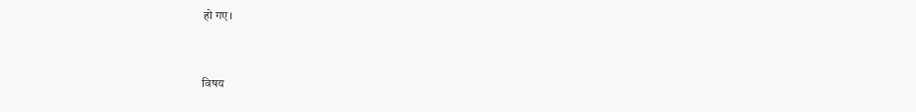हो गए।


विषय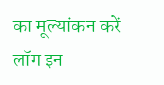का मूल्यांकन करें
लॉग इन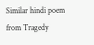Similar hindi poem from Tragedy